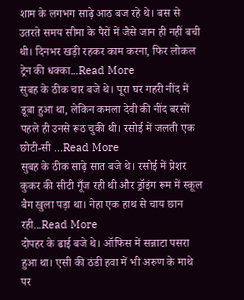शाम के लगभग साढ़े आठ बज रहे थे। बस से उतरते समय सीमा के पैरों में जैसे जान ही नहीं बची थी। दिनभर खड़ी रहकर काम करना, फिर लोकल ट्रेन की धक्का...Read More
सुबह के ठीक चार बजे थे। पूरा घर गहरी नींद में डूबा हुआ था, लेकिन कमला देवी की नींद बरसों पहले ही उनसे रूठ चुकी थी। रसोई में जलती एक छोटी-सी ...Read More
सुबह के ठीक साढ़े सात बजे थे। रसोई में प्रेशर कुकर की सीटी गूँज रही थी और ड्रॉइंग रूम में स्कूल बैग खुला पड़ा था। नेहा एक हाथ से चाय छान रही...Read More
दोपहर के ढाई बजे थे। ऑफिस में सन्नाटा पसरा हुआ था। एसी की ठंडी हवा में भी अरुण के माथे पर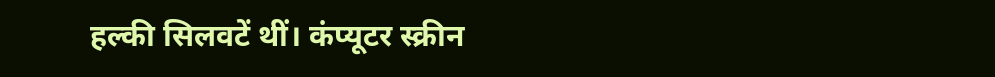हल्की सिलवटें थीं। कंप्यूटर स्क्रीन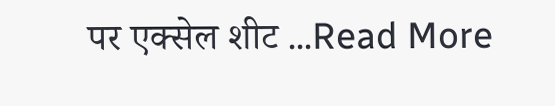पर एक्सेल शीट ...Read More